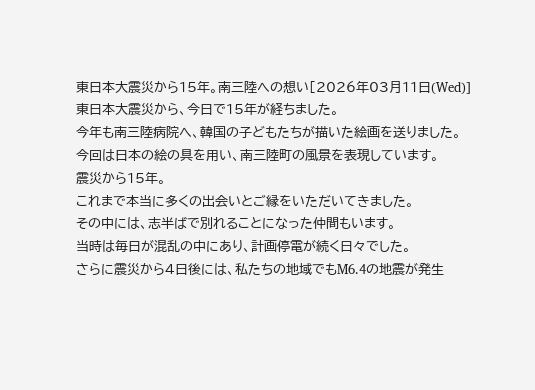東日本大震災から15年。南三陸への想い[2026年03月11日(Wed)]
東日本大震災から、今日で15年が経ちました。
今年も南三陸病院へ、韓国の子どもたちが描いた絵画を送りました。
今回は日本の絵の具を用い、南三陸町の風景を表現しています。
震災から15年。
これまで本当に多くの出会いとご縁をいただいてきました。
その中には、志半ばで別れることになった仲間もいます。
当時は毎日が混乱の中にあり、計画停電が続く日々でした。
さらに震災から4日後には、私たちの地域でもM6.4の地震が発生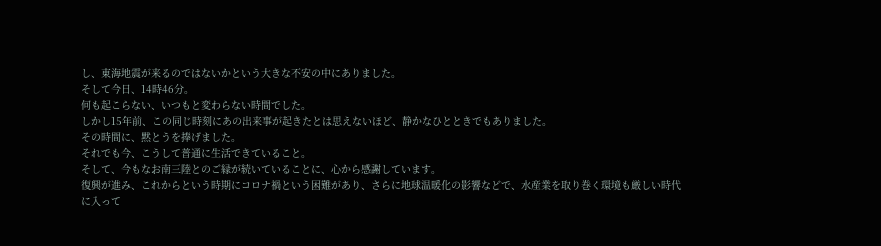し、東海地震が来るのではないかという大きな不安の中にありました。
そして今日、14時46分。
何も起こらない、いつもと変わらない時間でした。
しかし15年前、この同じ時刻にあの出来事が起きたとは思えないほど、静かなひとときでもありました。
その時間に、黙とうを捧げました。
それでも今、こうして普通に生活できていること。
そして、今もなお南三陸とのご縁が続いていることに、心から感謝しています。
復興が進み、これからという時期にコロナ禍という困難があり、さらに地球温暖化の影響などで、水産業を取り巻く環境も厳しい時代に入って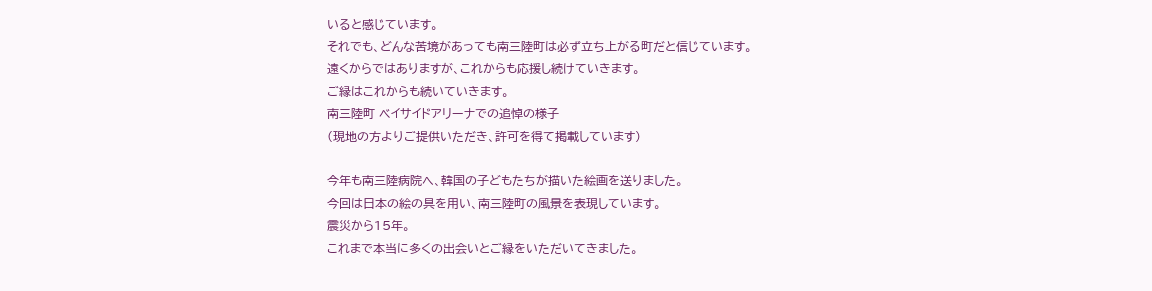いると感じています。
それでも、どんな苦境があっても南三陸町は必ず立ち上がる町だと信じています。
遠くからではありますが、これからも応援し続けていきます。
ご縁はこれからも続いていきます。
南三陸町 ベイサイドアリーナでの追悼の様子
(現地の方よりご提供いただき、許可を得て掲載しています)

今年も南三陸病院へ、韓国の子どもたちが描いた絵画を送りました。
今回は日本の絵の具を用い、南三陸町の風景を表現しています。
震災から15年。
これまで本当に多くの出会いとご縁をいただいてきました。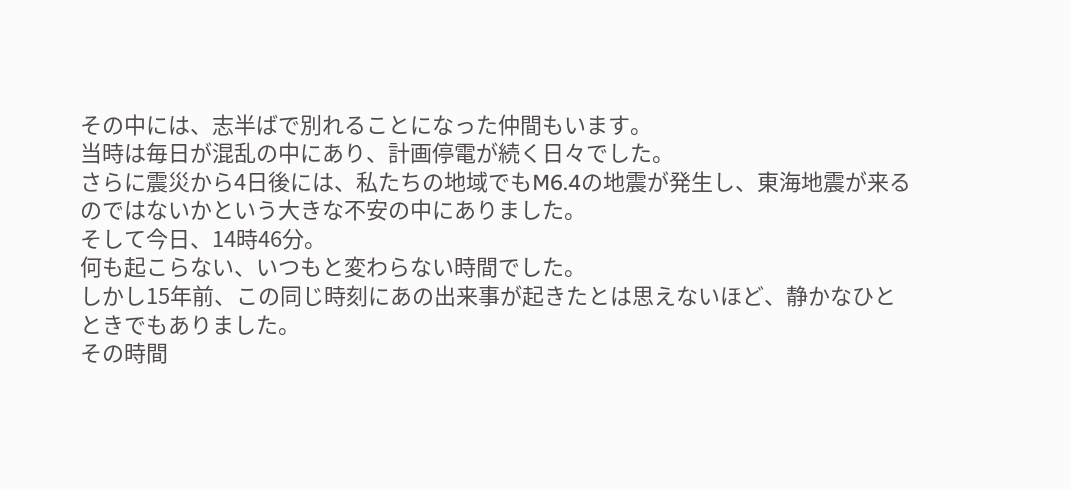その中には、志半ばで別れることになった仲間もいます。
当時は毎日が混乱の中にあり、計画停電が続く日々でした。
さらに震災から4日後には、私たちの地域でもM6.4の地震が発生し、東海地震が来るのではないかという大きな不安の中にありました。
そして今日、14時46分。
何も起こらない、いつもと変わらない時間でした。
しかし15年前、この同じ時刻にあの出来事が起きたとは思えないほど、静かなひとときでもありました。
その時間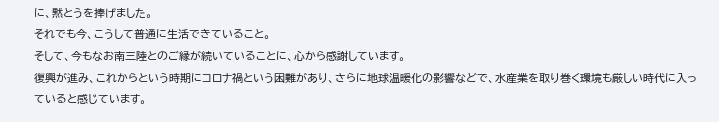に、黙とうを捧げました。
それでも今、こうして普通に生活できていること。
そして、今もなお南三陸とのご縁が続いていることに、心から感謝しています。
復興が進み、これからという時期にコロナ禍という困難があり、さらに地球温暖化の影響などで、水産業を取り巻く環境も厳しい時代に入っていると感じています。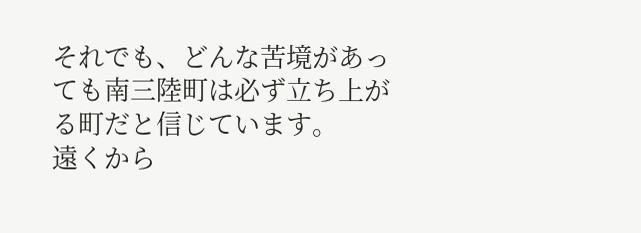それでも、どんな苦境があっても南三陸町は必ず立ち上がる町だと信じています。
遠くから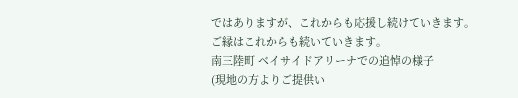ではありますが、これからも応援し続けていきます。
ご縁はこれからも続いていきます。
南三陸町 ベイサイドアリーナでの追悼の様子
(現地の方よりご提供い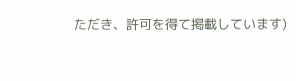ただき、許可を得て掲載しています)